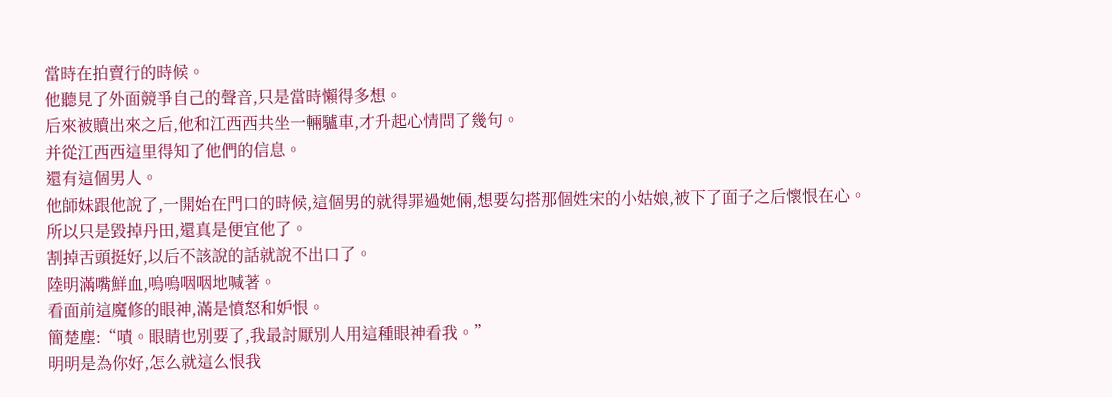當時在拍賣行的時候。
他聽見了外面競爭自己的聲音,只是當時懶得多想。
后來被贖出來之后,他和江西西共坐一輛驢車,才升起心情問了幾句。
并從江西西這里得知了他們的信息。
還有這個男人。
他師妹跟他說了,一開始在門口的時候,這個男的就得罪過她倆,想要勾搭那個姓宋的小姑娘,被下了面子之后懷恨在心。
所以只是毀掉丹田,還真是便宜他了。
割掉舌頭挺好,以后不該說的話就說不出口了。
陸明滿嘴鮮血,嗚嗚咽咽地喊著。
看面前這魔修的眼神,滿是憤怒和妒恨。
簡楚塵:“嘖。眼睛也別要了,我最討厭別人用這種眼神看我。”
明明是為你好,怎么就這么恨我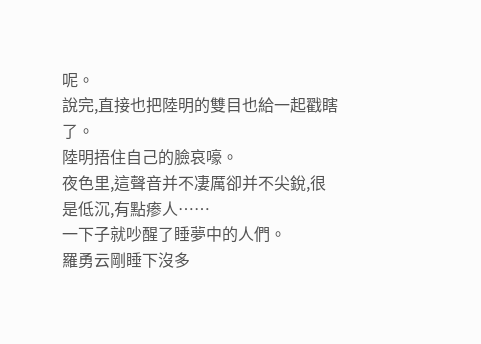呢。
說完,直接也把陸明的雙目也給一起戳瞎了。
陸明捂住自己的臉哀嚎。
夜色里,這聲音并不凄厲卻并不尖銳,很是低沉,有點瘆人……
一下子就吵醒了睡夢中的人們。
羅勇云剛睡下沒多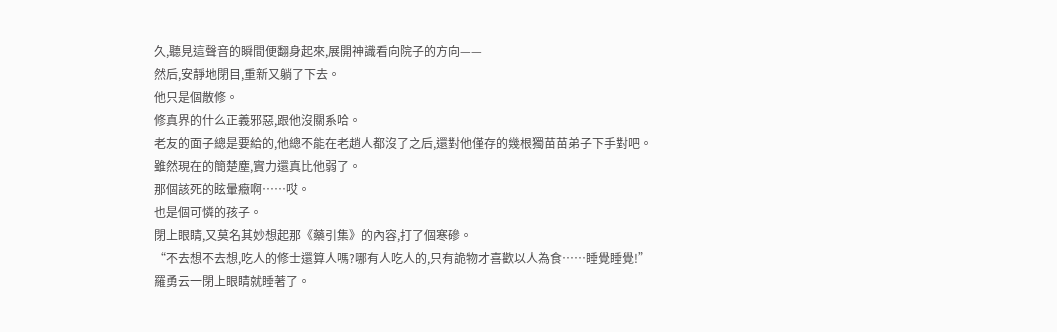久,聽見這聲音的瞬間便翻身起來,展開神識看向院子的方向——
然后,安靜地閉目,重新又躺了下去。
他只是個散修。
修真界的什么正義邪惡,跟他沒關系哈。
老友的面子總是要給的,他總不能在老趙人都沒了之后,還對他僅存的幾根獨苗苗弟子下手對吧。
雖然現在的簡楚塵,實力還真比他弱了。
那個該死的眩暈癥啊……哎。
也是個可憐的孩子。
閉上眼睛,又莫名其妙想起那《藥引集》的內容,打了個寒磣。
“不去想不去想,吃人的修士還算人嗎?哪有人吃人的,只有詭物才喜歡以人為食……睡覺睡覺!”
羅勇云一閉上眼睛就睡著了。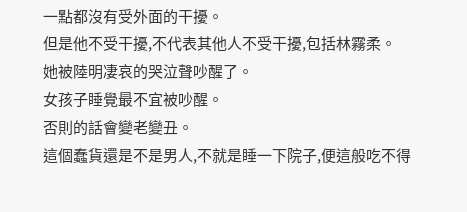一點都沒有受外面的干擾。
但是他不受干擾,不代表其他人不受干擾,包括林霧柔。
她被陸明凄哀的哭泣聲吵醒了。
女孩子睡覺最不宜被吵醒。
否則的話會變老變丑。
這個蠢貨還是不是男人,不就是睡一下院子,便這般吃不得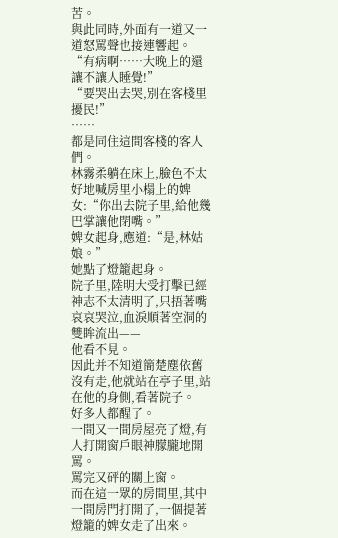苦。
與此同時,外面有一道又一道怒罵聲也接連響起。
“有病啊……大晚上的還讓不讓人睡覺!”
“要哭出去哭,別在客棧里擾民!”
……
都是同住這間客棧的客人們。
林霧柔躺在床上,臉色不太好地喊房里小榻上的婢女:“你出去院子里,給他幾巴掌讓他閉嘴。”
婢女起身,應道:“是,林姑娘。”
她點了燈籠起身。
院子里,陸明大受打擊已經神志不太清明了,只捂著嘴哀哀哭泣,血淚順著空洞的雙眸流出——
他看不見。
因此并不知道簡楚塵依舊沒有走,他就站在亭子里,站在他的身側,看著院子。
好多人都醒了。
一間又一間房屋亮了燈,有人打開窗戶眼神朦朧地開罵。
罵完又砰的關上窗。
而在這一眾的房間里,其中一間房門打開了,一個提著燈籠的婢女走了出來。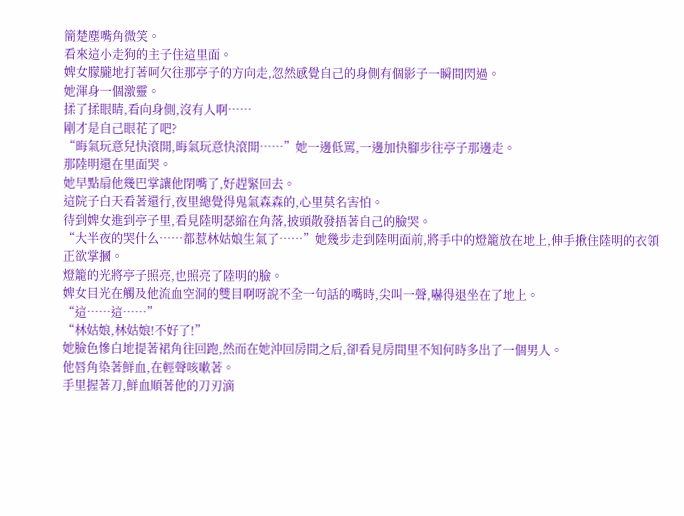簡楚塵嘴角微笑。
看來這小走狗的主子住這里面。
婢女朦朧地打著呵欠往那亭子的方向走,忽然感覺自己的身側有個影子一瞬間閃過。
她渾身一個激靈。
揉了揉眼睛,看向身側,沒有人啊……
剛才是自己眼花了吧?
“晦氣玩意兒快滾開,晦氣玩意快滾開……”她一邊低罵,一邊加快腳步往亭子那邊走。
那陸明還在里面哭。
她早點扇他幾巴掌讓他閉嘴了,好趕緊回去。
這院子白天看著還行,夜里總覺得鬼氣森森的,心里莫名害怕。
待到婢女進到亭子里,看見陸明瑟縮在角落,披頭散發捂著自己的臉哭。
“大半夜的哭什么……都惹林姑娘生氣了……”她幾步走到陸明面前,將手中的燈籠放在地上,伸手揪住陸明的衣領正欲掌摑。
燈籠的光將亭子照亮,也照亮了陸明的臉。
婢女目光在觸及他流血空洞的雙目啊呀說不全一句話的嘴時,尖叫一聲,嚇得退坐在了地上。
“這……這……”
“林姑娘,林姑娘!不好了!”
她臉色慘白地提著裙角往回跑,然而在她沖回房間之后,卻看見房間里不知何時多出了一個男人。
他唇角染著鮮血,在輕聲咳嗽著。
手里握著刀,鮮血順著他的刀刃滴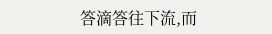答滴答往下流,而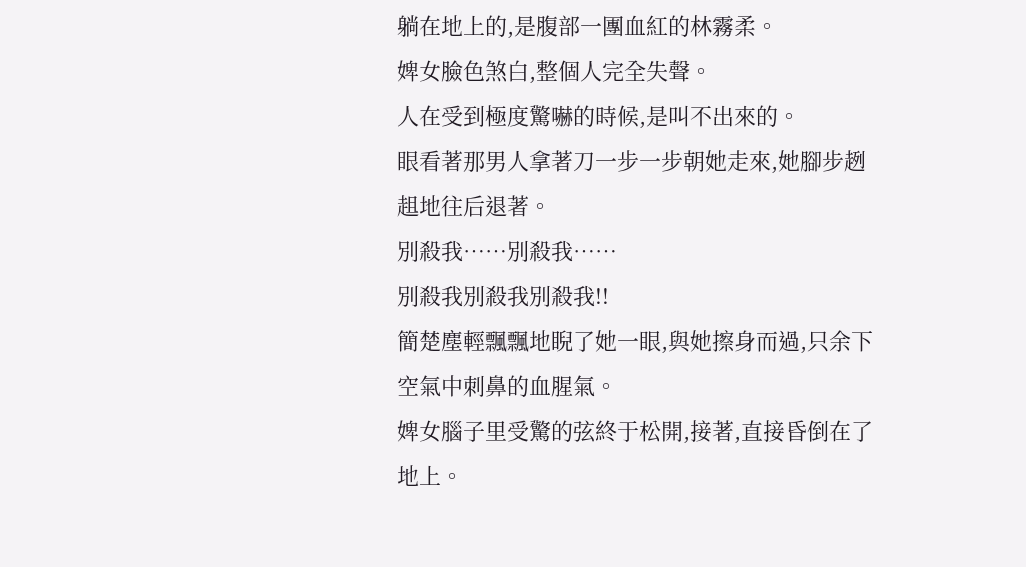躺在地上的,是腹部一團血紅的林霧柔。
婢女臉色煞白,整個人完全失聲。
人在受到極度驚嚇的時候,是叫不出來的。
眼看著那男人拿著刀一步一步朝她走來,她腳步趔趄地往后退著。
別殺我……別殺我……
別殺我別殺我別殺我!!
簡楚塵輕飄飄地睨了她一眼,與她擦身而過,只余下空氣中刺鼻的血腥氣。
婢女腦子里受驚的弦終于松開,接著,直接昏倒在了地上。